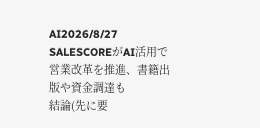AI2026/8/27
SALESCOREがAI活用で営業改革を推進、書籍出版や資金調達も
結論(先に要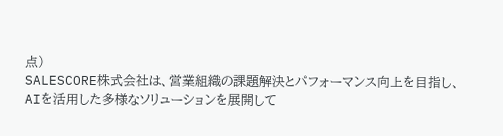点)
SALESCORE株式会社は、営業組織の課題解決とパフォーマンス向上を目指し、AIを活用した多様なソリューションを展開して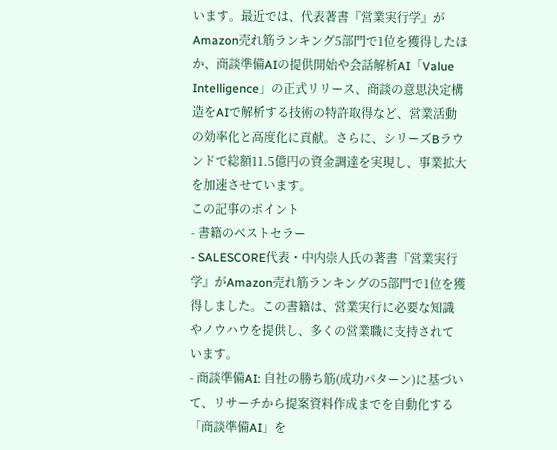います。最近では、代表著書『営業実行学』がAmazon売れ筋ランキング5部門で1位を獲得したほか、商談準備AIの提供開始や会話解析AI「Value Intelligence」の正式リリース、商談の意思決定構造をAIで解析する技術の特許取得など、営業活動の効率化と高度化に貢献。さらに、シリーズBラウンドで総額11.5億円の資金調達を実現し、事業拡大を加速させています。
この記事のポイント
- 書籍のベストセラー
- SALESCORE代表・中内崇人氏の著書『営業実行学』がAmazon売れ筋ランキングの5部門で1位を獲得しました。この書籍は、営業実行に必要な知識やノウハウを提供し、多くの営業職に支持されています。
- 商談準備AI: 自社の勝ち筋(成功パターン)に基づいて、リサーチから提案資料作成までを自動化する「商談準備AI」を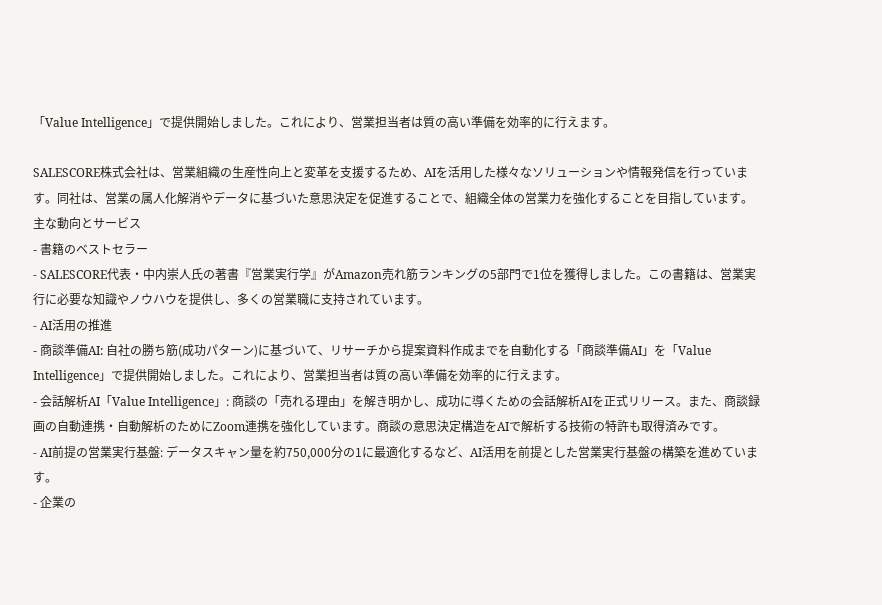「Value Intelligence」で提供開始しました。これにより、営業担当者は質の高い準備を効率的に行えます。

SALESCORE株式会社は、営業組織の生産性向上と変革を支援するため、AIを活用した様々なソリューションや情報発信を行っています。同社は、営業の属人化解消やデータに基づいた意思決定を促進することで、組織全体の営業力を強化することを目指しています。
主な動向とサービス
- 書籍のベストセラー
- SALESCORE代表・中内崇人氏の著書『営業実行学』がAmazon売れ筋ランキングの5部門で1位を獲得しました。この書籍は、営業実行に必要な知識やノウハウを提供し、多くの営業職に支持されています。
- AI活用の推進
- 商談準備AI: 自社の勝ち筋(成功パターン)に基づいて、リサーチから提案資料作成までを自動化する「商談準備AI」を「Value Intelligence」で提供開始しました。これにより、営業担当者は質の高い準備を効率的に行えます。
- 会話解析AI「Value Intelligence」: 商談の「売れる理由」を解き明かし、成功に導くための会話解析AIを正式リリース。また、商談録画の自動連携・自動解析のためにZoom連携を強化しています。商談の意思決定構造をAIで解析する技術の特許も取得済みです。
- AI前提の営業実行基盤: データスキャン量を約750,000分の1に最適化するなど、AI活用を前提とした営業実行基盤の構築を進めています。
- 企業の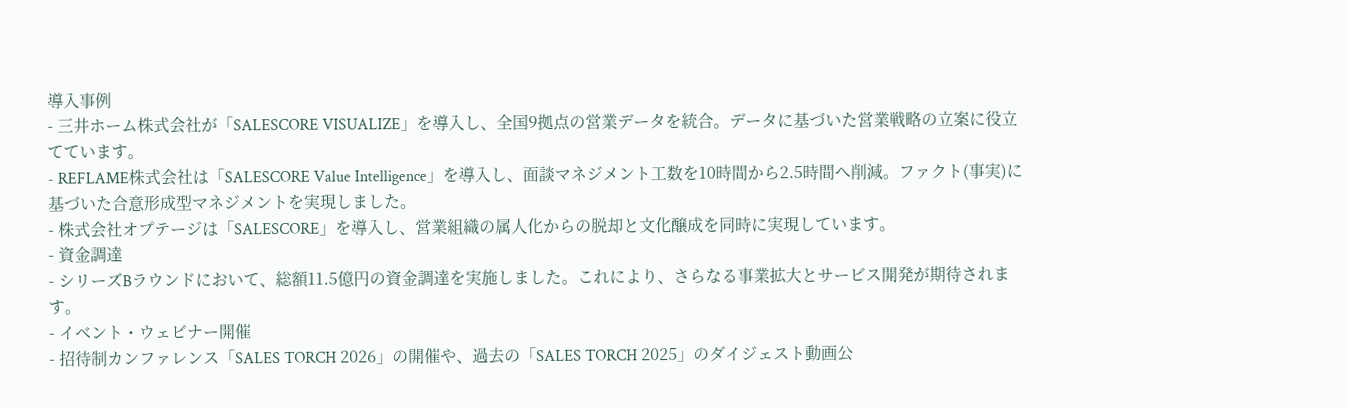導入事例
- 三井ホーム株式会社が「SALESCORE VISUALIZE」を導入し、全国9拠点の営業データを統合。データに基づいた営業戦略の立案に役立てています。
- REFLAME株式会社は「SALESCORE Value Intelligence」を導入し、面談マネジメント工数を10時間から2.5時間へ削減。ファクト(事実)に基づいた合意形成型マネジメントを実現しました。
- 株式会社オプテージは「SALESCORE」を導入し、営業組織の属人化からの脱却と文化醸成を同時に実現しています。
- 資金調達
- シリーズBラウンドにおいて、総額11.5億円の資金調達を実施しました。これにより、さらなる事業拡大とサービス開発が期待されます。
- イベント・ウェビナー開催
- 招待制カンファレンス「SALES TORCH 2026」の開催や、過去の「SALES TORCH 2025」のダイジェスト動画公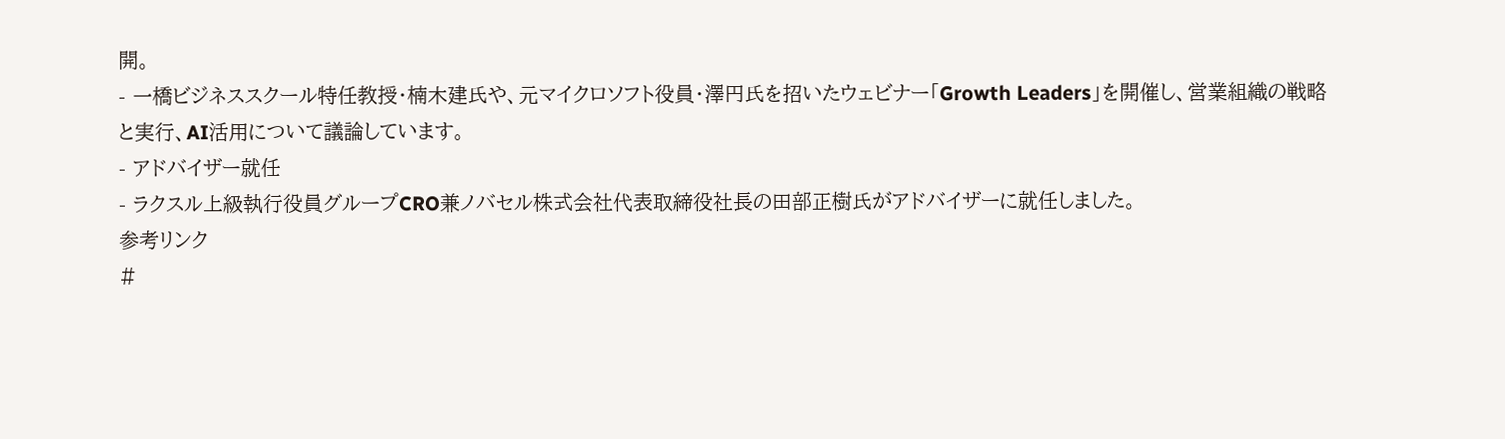開。
- 一橋ビジネススクール特任教授・楠木建氏や、元マイクロソフト役員・澤円氏を招いたウェビナー「Growth Leaders」を開催し、営業組織の戦略と実行、AI活用について議論しています。
- アドバイザー就任
- ラクスル上級執行役員グループCRO兼ノバセル株式会社代表取締役社長の田部正樹氏がアドバイザーに就任しました。
参考リンク
#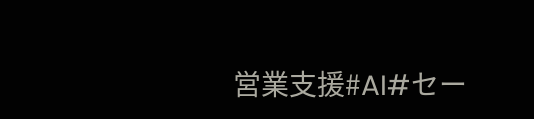営業支援#AI#セー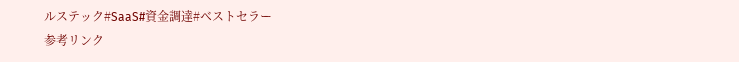ルステック#SaaS#資金調達#ベストセラー
参考リンク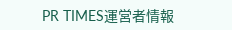PR TIMES運営者情報